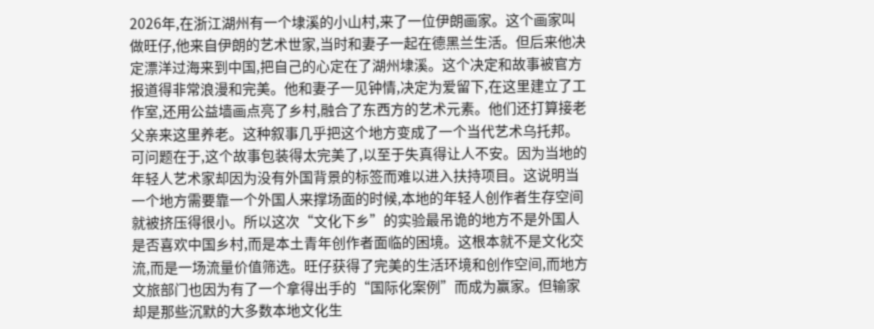2026年,在浙江湖州有一个埭溪的小山村,来了一位伊朗画家。这个画家叫做旺仔,他来自伊朗的艺术世家,当时和妻子一起在德黑兰生活。但后来他决定漂洋过海来到中国,把自己的心定在了湖州埭溪。这个决定和故事被官方报道得非常浪漫和完美。他和妻子一见钟情,决定为爱留下,在这里建立了工作室,还用公益墙画点亮了乡村,融合了东西方的艺术元素。他们还打算接老父亲来这里养老。这种叙事几乎把这个地方变成了一个当代艺术乌托邦。可问题在于,这个故事包装得太完美了,以至于失真得让人不安。因为当地的年轻人艺术家却因为没有外国背景的标签而难以进入扶持项目。这说明当一个地方需要靠一个外国人来撑场面的时候,本地的年轻人创作者生存空间就被挤压得很小。所以这次“文化下乡”的实验最吊诡的地方不是外国人是否喜欢中国乡村,而是本土青年创作者面临的困境。这根本就不是文化交流,而是一场流量价值筛选。旺仔获得了完美的生活环境和创作空间,而地方文旅部门也因为有了一个拿得出手的“国际化案例”而成为赢家。但输家却是那些沉默的大多数本地文化生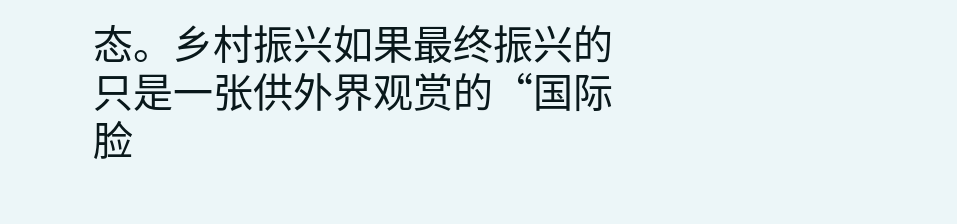态。乡村振兴如果最终振兴的只是一张供外界观赏的“国际脸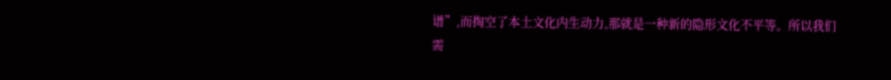谱”,而掏空了本土文化内生动力,那就是一种新的隐形文化不平等。所以我们需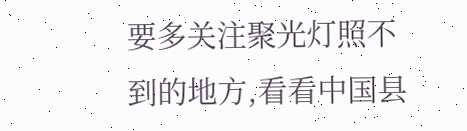要多关注聚光灯照不到的地方,看看中国县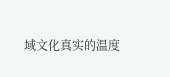域文化真实的温度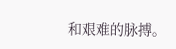和艰难的脉搏。